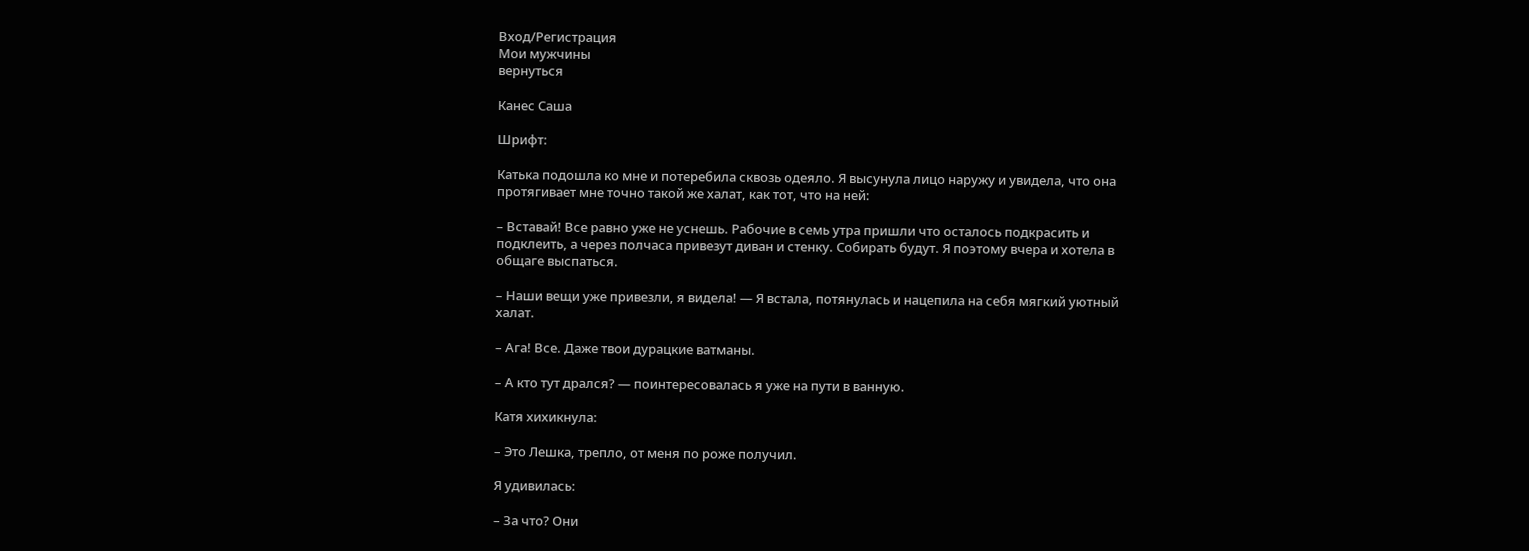Вход/Регистрация
Мои мужчины
вернуться

Канес Саша

Шрифт:

Катька подошла ко мне и потеребила сквозь одеяло. Я высунула лицо наружу и увидела, что она протягивает мне точно такой же халат, как тот, что на ней:

– Вставай! Все равно уже не уснешь. Рабочие в семь утра пришли что осталось подкрасить и подклеить, а через полчаса привезут диван и стенку. Собирать будут. Я поэтому вчера и хотела в общаге выспаться.

– Наши вещи уже привезли, я видела! — Я встала, потянулась и нацепила на себя мягкий уютный халат.

– Ага! Все. Даже твои дурацкие ватманы.

– А кто тут дрался? — поинтересовалась я уже на пути в ванную.

Катя хихикнула:

– Это Лешка, трепло, от меня по роже получил.

Я удивилась:

– За что? Они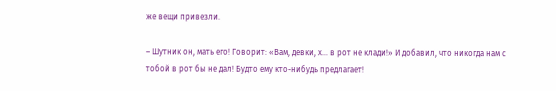же вещи привезли.

– Шутник он, мать его! Говорит: «Вам, девки, х… в рот не клади!» И добавил, что никогда нам с тобой в рот бы не дал! Будто ему кто-нибудь предлагает!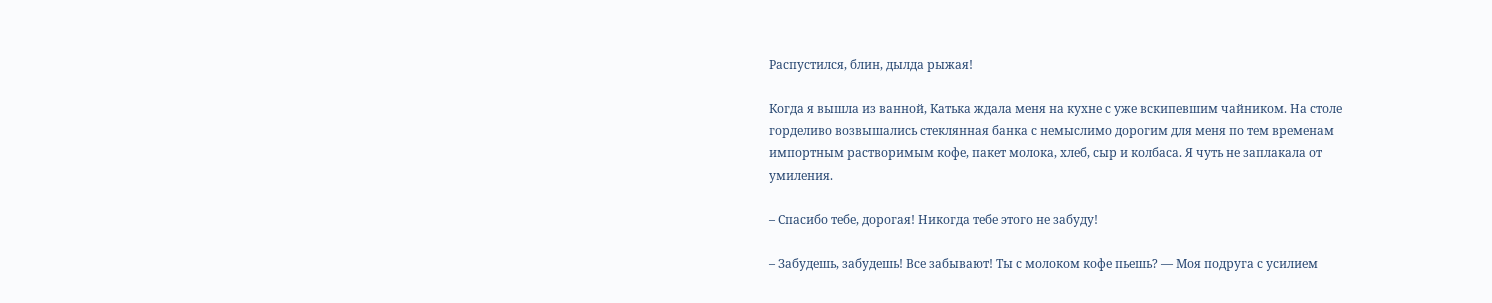Распустился, блин, дылда рыжая!

Когда я вышла из ванной, Катька ждала меня на кухне с уже вскипевшим чайником. На столе горделиво возвышались стеклянная банка с немыслимо дорогим для меня по тем временам импортным растворимым кофе, пакет молока, хлеб, сыр и колбаса. Я чуть не заплакала от умиления.

– Спасибо тебе, дорогая! Никогда тебе этого не забуду!

– Забудешь, забудешь! Все забывают! Ты с молоком кофе пьешь? — Моя подруга с усилием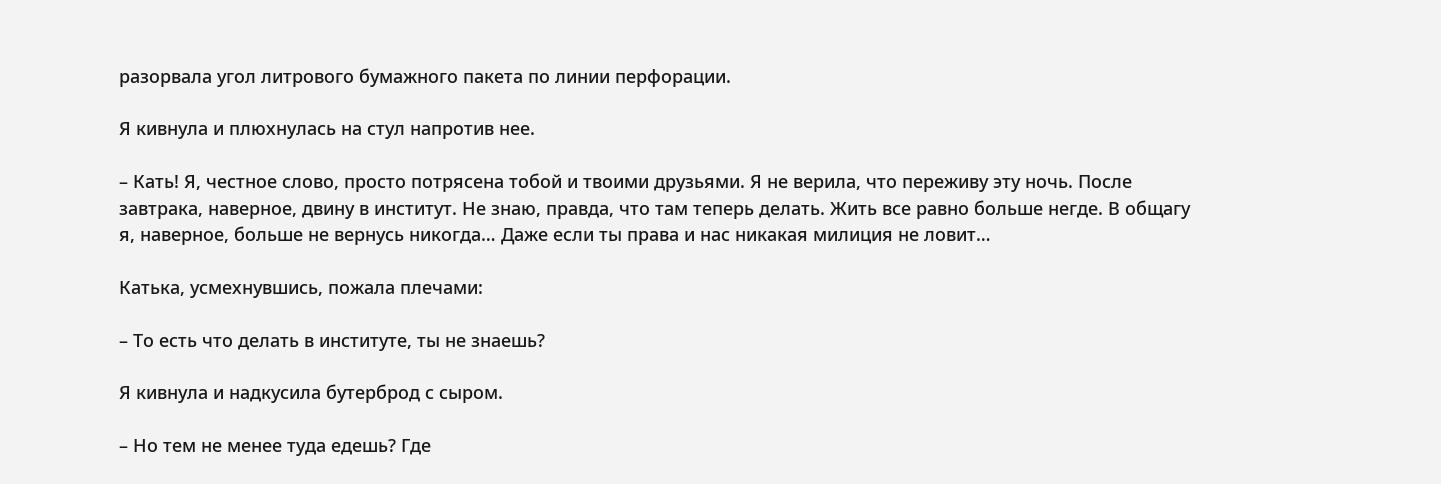разорвала угол литрового бумажного пакета по линии перфорации.

Я кивнула и плюхнулась на стул напротив нее.

– Кать! Я, честное слово, просто потрясена тобой и твоими друзьями. Я не верила, что переживу эту ночь. После завтрака, наверное, двину в институт. Не знаю, правда, что там теперь делать. Жить все равно больше негде. В общагу я, наверное, больше не вернусь никогда… Даже если ты права и нас никакая милиция не ловит…

Катька, усмехнувшись, пожала плечами:

– То есть что делать в институте, ты не знаешь?

Я кивнула и надкусила бутерброд с сыром.

– Но тем не менее туда едешь? Где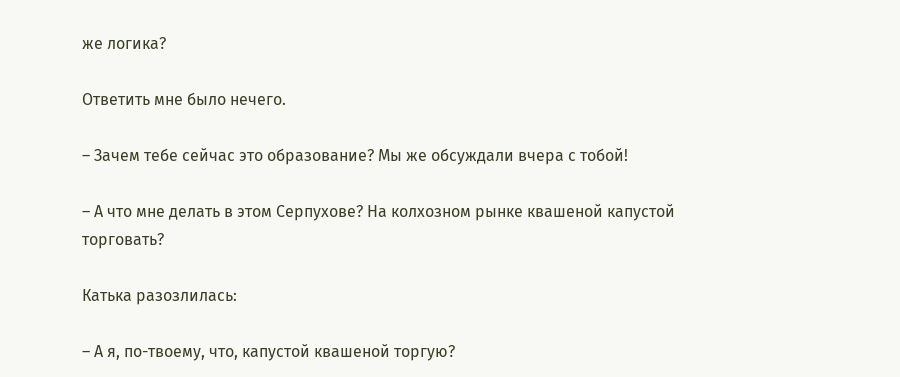же логика?

Ответить мне было нечего.

– Зачем тебе сейчас это образование? Мы же обсуждали вчера с тобой!

– А что мне делать в этом Серпухове? На колхозном рынке квашеной капустой торговать?

Катька разозлилась:

– А я, по-твоему, что, капустой квашеной торгую?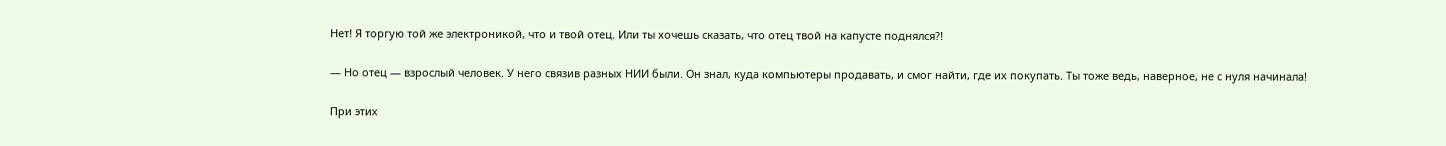Нет! Я торгую той же электроникой, что и твой отец. Или ты хочешь сказать, что отец твой на капусте поднялся?!

— Но отец — взрослый человек. У него связив разных НИИ были. Он знал, куда компьютеры продавать, и смог найти, где их покупать. Ты тоже ведь, наверное, не с нуля начинала!

При этих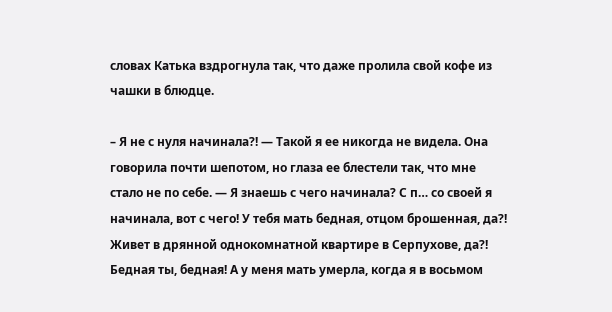словах Катька вздрогнула так, что даже пролила свой кофе из чашки в блюдце.

– Я не с нуля начинала?! — Такой я ее никогда не видела. Она говорила почти шепотом, но глаза ее блестели так, что мне стало не по себе. — Я знаешь с чего начинала? С п… со своей я начинала, вот с чего! У тебя мать бедная, отцом брошенная, да?! Живет в дрянной однокомнатной квартире в Серпухове, да?! Бедная ты, бедная! А у меня мать умерла, когда я в восьмом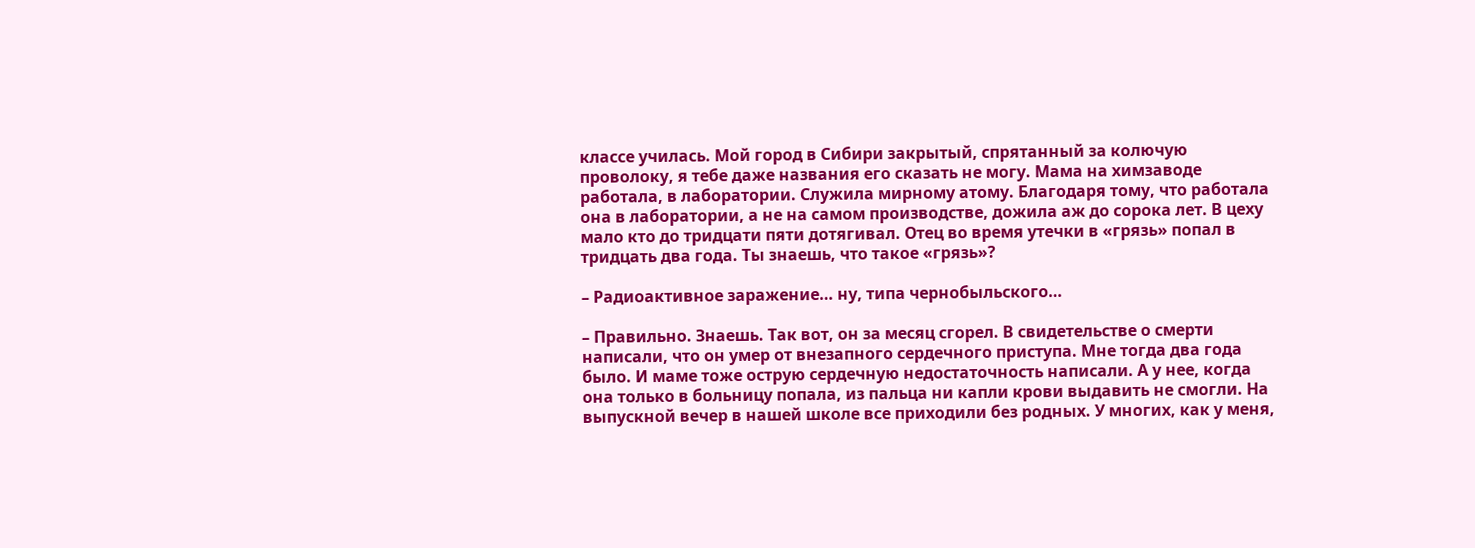классе училась. Мой город в Сибири закрытый, спрятанный за колючую проволоку, я тебе даже названия его сказать не могу. Мама на химзаводе работала, в лаборатории. Служила мирному атому. Благодаря тому, что работала она в лаборатории, а не на самом производстве, дожила аж до сорока лет. В цеху мало кто до тридцати пяти дотягивал. Отец во время утечки в «грязь» попал в тридцать два года. Ты знаешь, что такое «грязь»?

– Радиоактивное заражение… ну, типа чернобыльского…

– Правильно. Знаешь. Так вот, он за месяц сгорел. В свидетельстве о смерти написали, что он умер от внезапного сердечного приступа. Мне тогда два года было. И маме тоже острую сердечную недостаточность написали. А у нее, когда она только в больницу попала, из пальца ни капли крови выдавить не смогли. На выпускной вечер в нашей школе все приходили без родных. У многих, как у меня,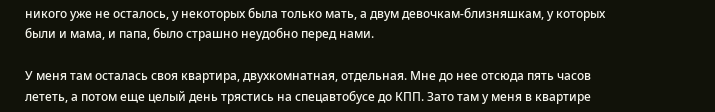никого уже не осталось, у некоторых была только мать, а двум девочкам-близняшкам, у которых были и мама, и папа, было страшно неудобно перед нами.

У меня там осталась своя квартира, двухкомнатная, отдельная. Мне до нее отсюда пять часов лететь, а потом еще целый день трястись на спецавтобусе до КПП. Зато там у меня в квартире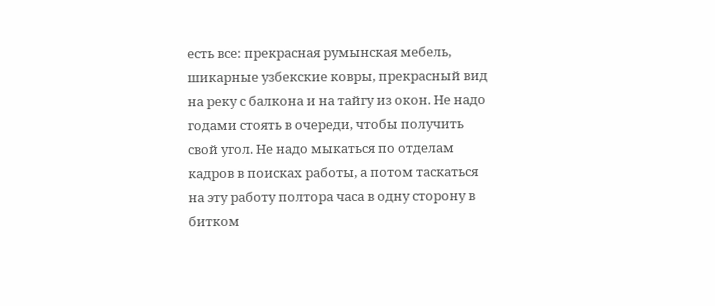есть все: прекрасная румынская мебель, шикарные узбекские ковры, прекрасный вид на реку с балкона и на тайгу из окон. Не надо годами стоять в очереди, чтобы получить свой угол. Не надо мыкаться по отделам кадров в поисках работы, а потом таскаться на эту работу полтора часа в одну сторону в битком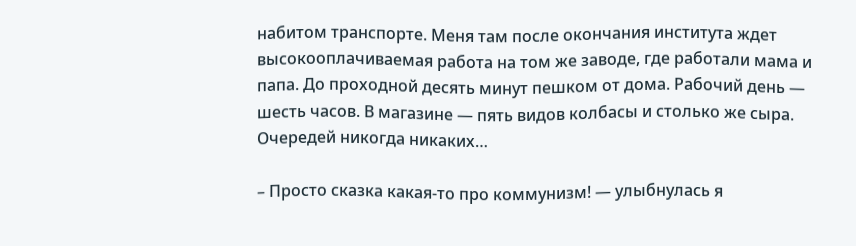набитом транспорте. Меня там после окончания института ждет высокооплачиваемая работа на том же заводе, где работали мама и папа. До проходной десять минут пешком от дома. Рабочий день — шесть часов. В магазине — пять видов колбасы и столько же сыра. Очередей никогда никаких…

– Просто сказка какая-то про коммунизм! — улыбнулась я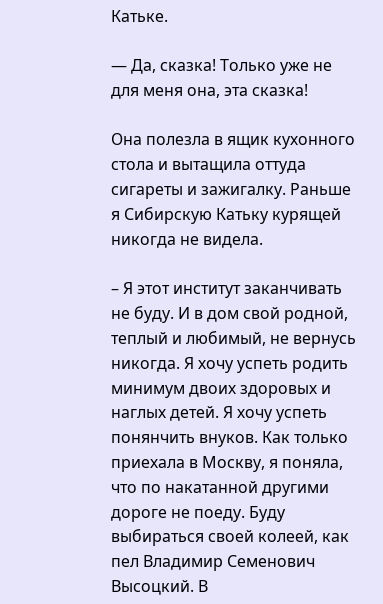Катьке.

— Да, сказка! Только уже не для меня она, эта сказка!

Она полезла в ящик кухонного стола и вытащила оттуда сигареты и зажигалку. Раньше я Сибирскую Катьку курящей никогда не видела.

– Я этот институт заканчивать не буду. И в дом свой родной, теплый и любимый, не вернусь никогда. Я хочу успеть родить минимум двоих здоровых и наглых детей. Я хочу успеть понянчить внуков. Как только приехала в Москву, я поняла, что по накатанной другими дороге не поеду. Буду выбираться своей колеей, как пел Владимир Семенович Высоцкий. В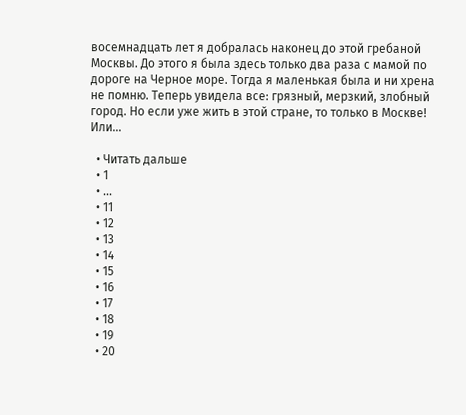восемнадцать лет я добралась наконец до этой гребаной Москвы. До этого я была здесь только два раза с мамой по дороге на Черное море. Тогда я маленькая была и ни хрена не помню. Теперь увидела все: грязный, мерзкий, злобный город. Но если уже жить в этой стране, то только в Москве! Или…

  • Читать дальше
  • 1
  • ...
  • 11
  • 12
  • 13
  • 14
  • 15
  • 16
  • 17
  • 18
  • 19
  • 20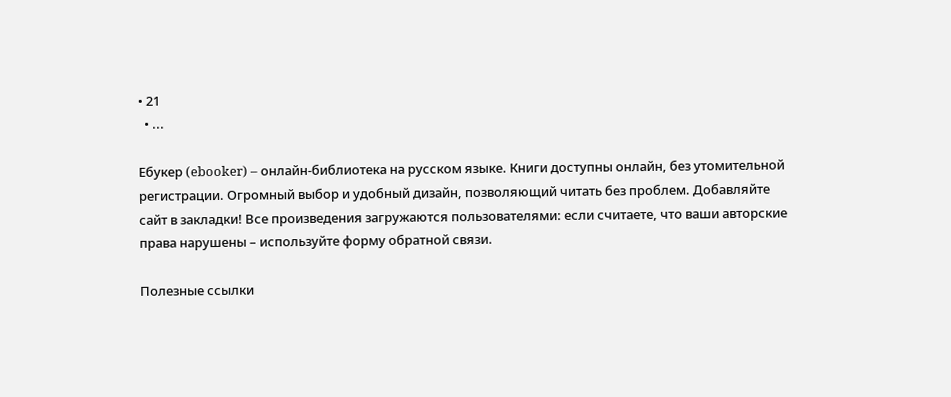• 21
  • ...

Ебукер (ebooker) – онлайн-библиотека на русском языке. Книги доступны онлайн, без утомительной регистрации. Огромный выбор и удобный дизайн, позволяющий читать без проблем. Добавляйте сайт в закладки! Все произведения загружаются пользователями: если считаете, что ваши авторские права нарушены – используйте форму обратной связи.

Полезные ссылки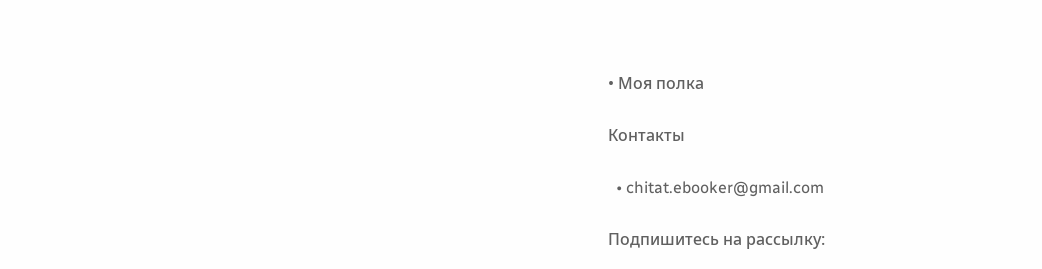• Моя полка

Контакты

  • chitat.ebooker@gmail.com

Подпишитесь на рассылку: